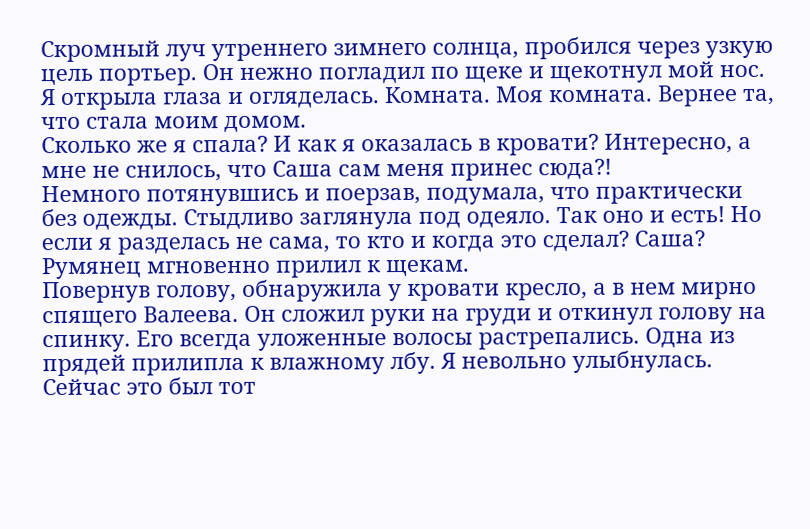Скромный луч утреннего зимнего солнца, пробился через узкую цель портьер. Он нежно погладил по щеке и щекотнул мой нос. Я открыла глаза и огляделась. Комната. Моя комната. Вернее та, что стала моим домом.
Сколько же я спала? И как я оказалась в кровати? Интересно, а мне не снилось, что Саша сам меня принес сюда?!
Немного потянувшись и поерзав, подумала, что практически без одежды. Стыдливо заглянула под одеяло. Так оно и есть! Но если я разделась не сама, то кто и когда это сделал? Саша? Румянец мгновенно прилил к щекам.
Повернув голову, обнаружила у кровати кресло, а в нем мирно спящего Валеева. Он сложил руки на груди и откинул голову на спинку. Его всегда уложенные волосы растрепались. Одна из прядей прилипла к влажному лбу. Я невольно улыбнулась. Сейчас это был тот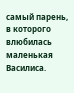самый парень, в которого влюбилась маленькая Василиса.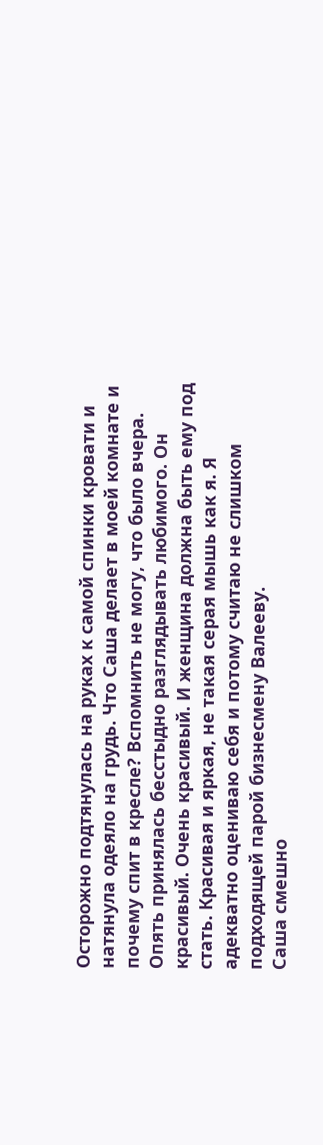Осторожно подтянулась на руках к самой спинки кровати и натянула одеяло на грудь. Что Саша делает в моей комнате и почему спит в кресле? Вспомнить не могу, что было вчера.
Опять принялась бесстыдно разглядывать любимого. Он красивый. Очень красивый. И женщина должна быть ему под стать. Красивая и яркая, не такая серая мышь как я. Я адекватно оцениваю себя и потому считаю не слишком подходящей парой бизнесмену Валееву.
Саша смешно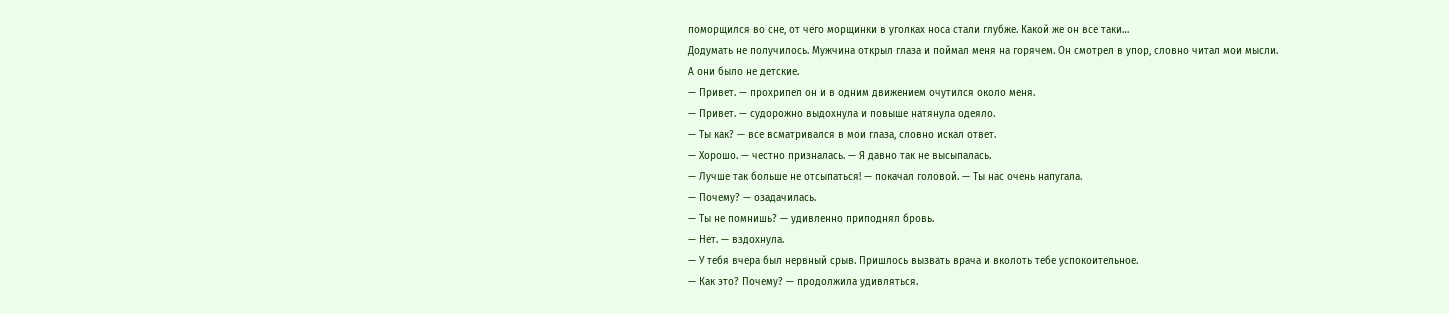поморщился во сне, от чего морщинки в уголках носа стали глубже. Какой же он все таки…
Додумать не получилось. Мужчина открыл глаза и поймал меня на горячем. Он смотрел в упор, словно читал мои мысли. А они было не детские.
— Привет. — прохрипел он и в одним движением очутился около меня.
— Привет. — судорожно выдохнула и повыше натянула одеяло.
— Ты как? — все всматривался в мои глаза, словно искал ответ.
— Хорошо. — честно призналась. — Я давно так не высыпалась.
— Лучше так больше не отсыпаться! — покачал головой. — Ты нас очень напугала.
— Почему? — озадачилась.
— Ты не помнишь? — удивленно приподнял бровь.
— Нет. — вздохнула.
— У тебя вчера был нервный срыв. Пришлось вызвать врача и вколоть тебе успокоительное.
— Как это? Почему? — продолжила удивляться.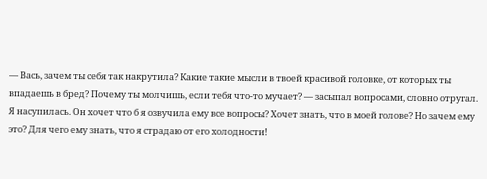— Вась, зачем ты себя так накрутила? Какие такие мысли в твоей красивой головке, от которых ты впадаешь в бред? Почему ты молчишь, если тебя что-то мучает? — засыпал вопросами, словно отругал.
Я насупилась. Он хочет что б я озвучила ему все вопросы? Хочет знать, что в моей голове? Но зачем ему это? Для чего ему знать, что я страдаю от его холодности!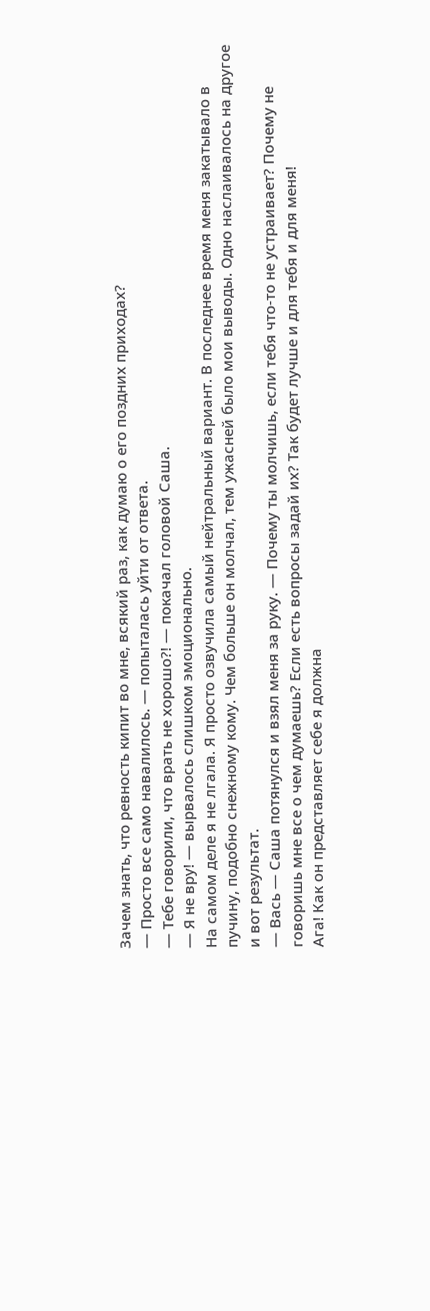Зачем знать, что ревность кипит во мне, всякий раз, как думаю о его поздних приходах?
— Просто все само навалилось. — попыталась уйти от ответа.
— Тебе говорили, что врать не хорошо?! — покачал головой Саша.
— Я не вру! — вырвалось слишком эмоционально.
На самом деле я не лгала. Я просто озвучила самый нейтральный вариант. В последнее время меня закатывало в пучину, подобно снежному кому. Чем больше он молчал, тем ужасней было мои выводы. Одно наслаивалось на другое и вот результат.
— Вась — Саша потянулся и взял меня за руку. — Почему ты молчишь, если тебя что-то не устраивает? Почему не говоришь мне все о чем думаешь? Если есть вопросы задай их? Так будет лучше и для тебя и для меня!
Ага! Как он представляет себе я должна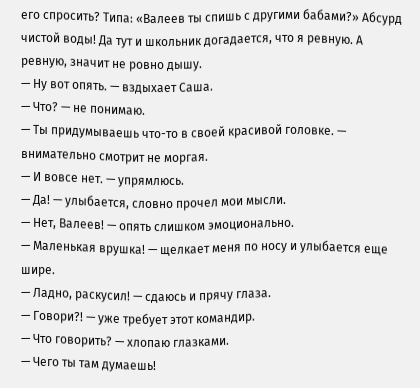его спросить? Типа: «Валеев ты спишь с другими бабами?» Абсурд чистой воды! Да тут и школьник догадается, что я ревную. А ревную, значит не ровно дышу.
— Ну вот опять. — вздыхает Саша.
— Что? — не понимаю.
— Ты придумываешь что-то в своей красивой головке. — внимательно смотрит не моргая.
— И вовсе нет. — упрямлюсь.
— Да! — улыбается, словно прочел мои мысли.
— Нет, Валеев! — опять слишком эмоционально.
— Маленькая врушка! — щелкает меня по носу и улыбается еще шире.
— Ладно, раскусил! — сдаюсь и прячу глаза.
— Говори?! — уже требует этот командир.
— Что говорить? — хлопаю глазками.
— Чего ты там думаешь!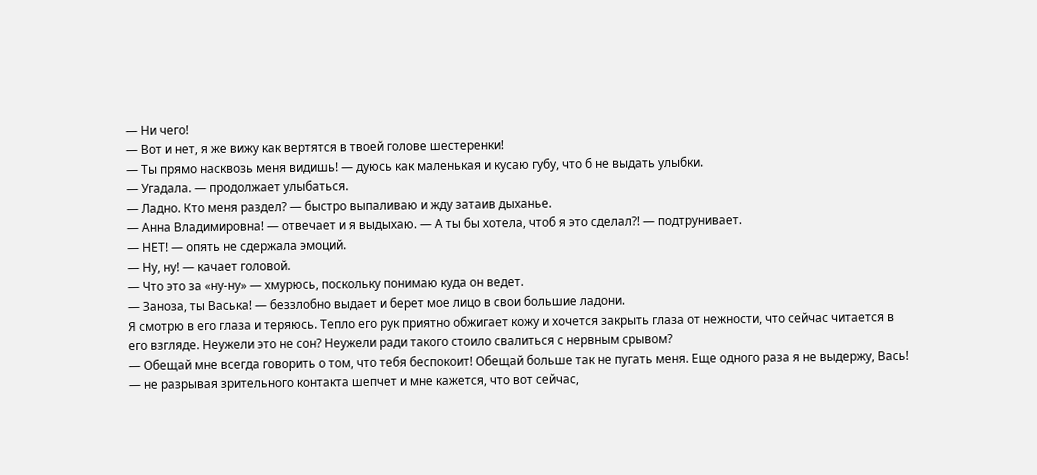— Ни чего!
— Вот и нет, я же вижу как вертятся в твоей голове шестеренки!
— Ты прямо насквозь меня видишь! — дуюсь как маленькая и кусаю губу, что б не выдать улыбки.
— Угадала. — продолжает улыбаться.
— Ладно. Кто меня раздел? — быстро выпаливаю и жду затаив дыханье.
— Анна Владимировна! — отвечает и я выдыхаю. — А ты бы хотела, чтоб я это сделал?! — подтрунивает.
— НЕТ! — опять не сдержала эмоций.
— Ну, ну! — качает головой.
— Что это за «ну-ну» — хмурюсь, поскольку понимаю куда он ведет.
— Заноза, ты Васька! — беззлобно выдает и берет мое лицо в свои большие ладони.
Я смотрю в его глаза и теряюсь. Тепло его рук приятно обжигает кожу и хочется закрыть глаза от нежности, что сейчас читается в его взгляде. Неужели это не сон? Неужели ради такого стоило свалиться с нервным срывом?
— Обещай мне всегда говорить о том, что тебя беспокоит! Обещай больше так не пугать меня. Еще одного раза я не выдержу, Вась! — не разрывая зрительного контакта шепчет и мне кажется, что вот сейчас,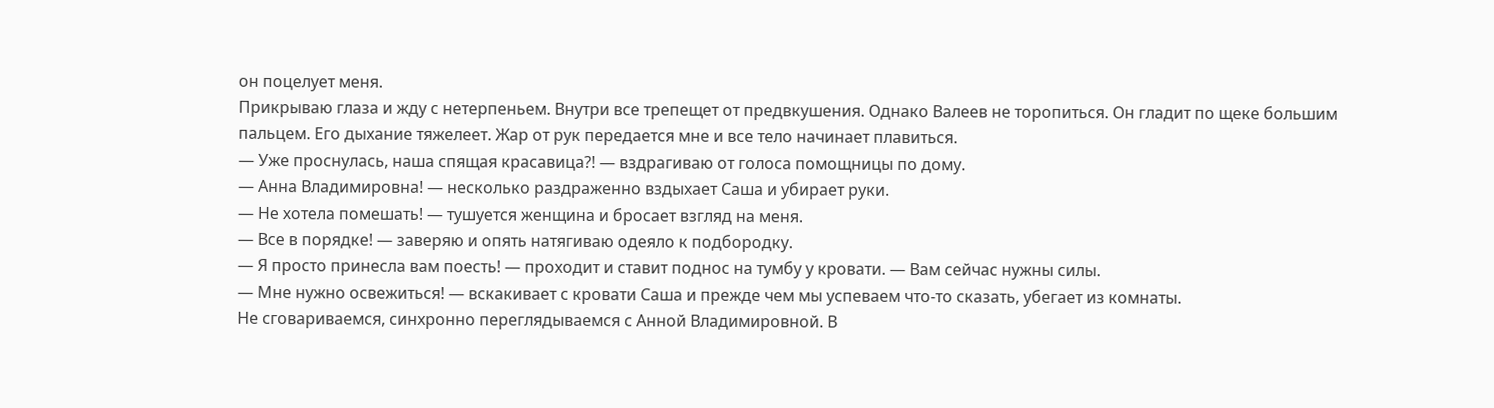он поцелует меня.
Прикрываю глаза и жду с нетерпеньем. Внутри все трепещет от предвкушения. Однако Валеев не торопиться. Он гладит по щеке большим пальцем. Его дыхание тяжелеет. Жар от рук передается мне и все тело начинает плавиться.
— Уже проснулась, наша спящая красавица?! — вздрагиваю от голоса помощницы по дому.
— Анна Владимировна! — несколько раздраженно вздыхает Саша и убирает руки.
— Не хотела помешать! — тушуется женщина и бросает взгляд на меня.
— Все в порядке! — заверяю и опять натягиваю одеяло к подбородку.
— Я просто принесла вам поесть! — проходит и ставит поднос на тумбу у кровати. — Вам сейчас нужны силы.
— Мне нужно освежиться! — вскакивает с кровати Саша и прежде чем мы успеваем что-то сказать, убегает из комнаты.
Не сговариваемся, синхронно переглядываемся с Анной Владимировной. В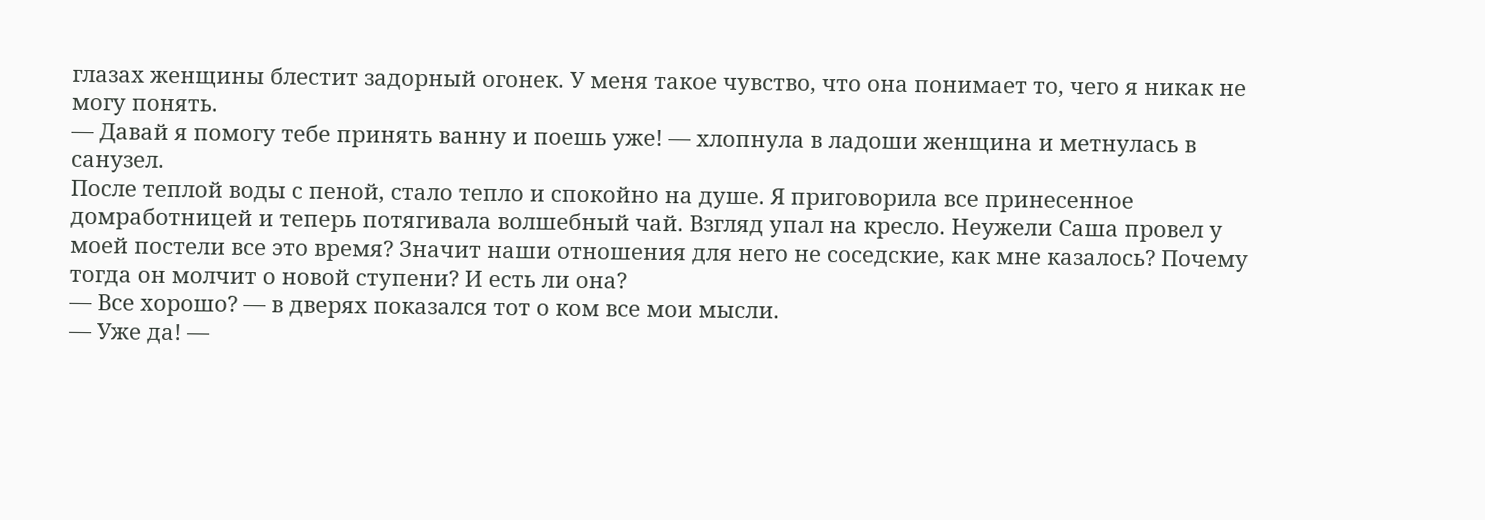глазах женщины блестит задорный огонек. У меня такое чувство, что она понимает то, чего я никак не могу понять.
— Давай я помогу тебе принять ванну и поешь уже! — хлопнула в ладоши женщина и метнулась в санузел.
После теплой воды с пеной, стало тепло и спокойно на душе. Я приговорила все принесенное домработницей и теперь потягивала волшебный чай. Взгляд упал на кресло. Неужели Саша провел у моей постели все это время? Значит наши отношения для него не соседские, как мне казалось? Почему тогда он молчит о новой ступени? И есть ли она?
— Все хорошо? — в дверях показался тот о ком все мои мысли.
— Уже да! —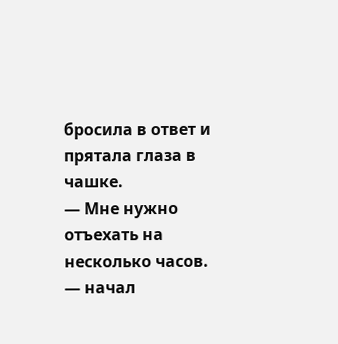бросила в ответ и прятала глаза в чашке.
— Мне нужно отъехать на несколько часов. — начал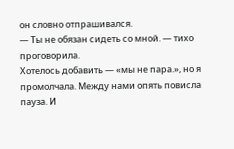он словно отпрашивался.
— Ты не обязан сидеть со мной. — тихо проговорила.
Хотелось добавить — «мы не пара.», но я промолчала. Между нами опять повисла пауза. И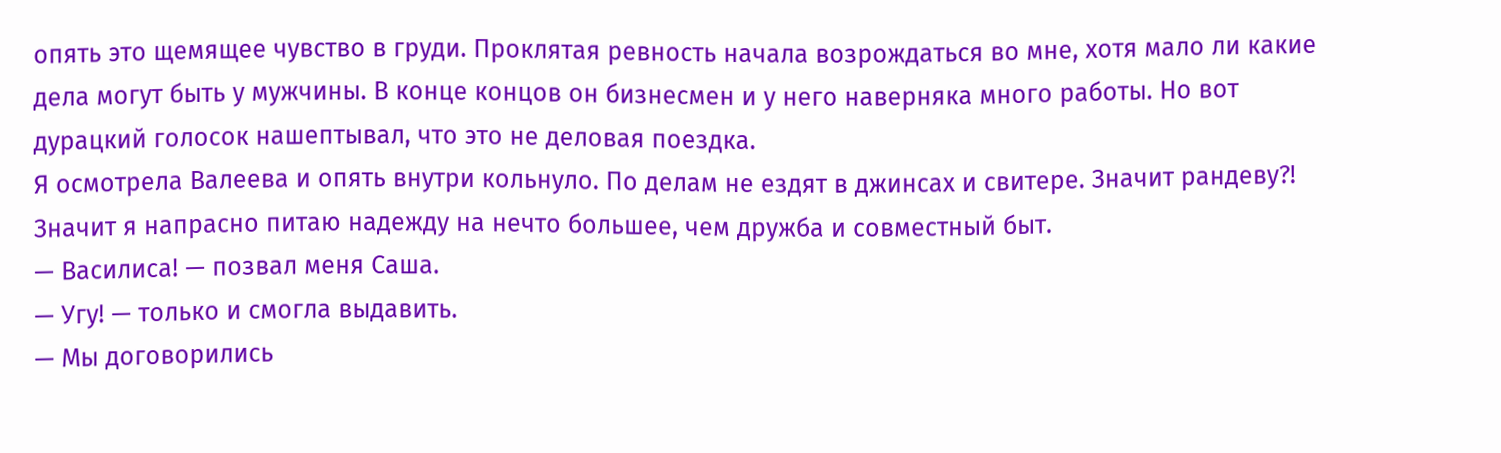опять это щемящее чувство в груди. Проклятая ревность начала возрождаться во мне, хотя мало ли какие дела могут быть у мужчины. В конце концов он бизнесмен и у него наверняка много работы. Но вот дурацкий голосок нашептывал, что это не деловая поездка.
Я осмотрела Валеева и опять внутри кольнуло. По делам не ездят в джинсах и свитере. Значит рандеву?! Значит я напрасно питаю надежду на нечто большее, чем дружба и совместный быт.
— Василиса! — позвал меня Саша.
— Угу! — только и смогла выдавить.
— Мы договорились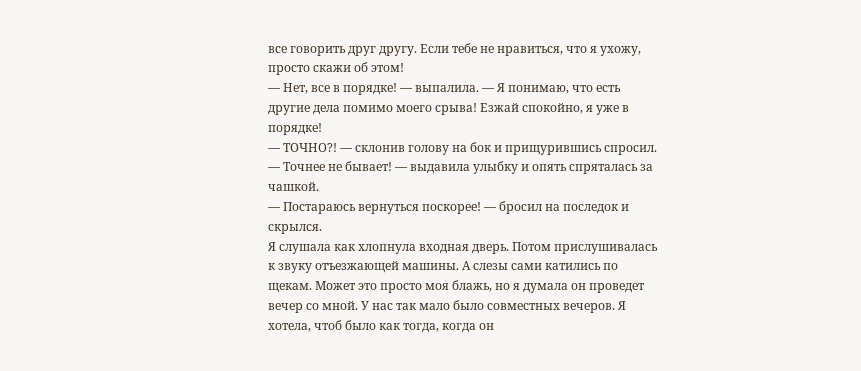все говорить друг другу. Если тебе не нравиться, что я ухожу, просто скажи об этом!
— Нет, все в порядке! — выпалила. — Я понимаю, что есть другие дела помимо моего срыва! Езжай спокойно, я уже в порядке!
— ТОЧНО?! — склонив голову на бок и прищурившись спросил.
— Точнее не бывает! — выдавила улыбку и опять спряталась за чашкой.
— Постараюсь вернуться поскорее! — бросил на последок и скрылся.
Я слушала как хлопнула входная дверь. Потом прислушивалась к звуку отъезжающей машины. А слезы сами катились по щекам. Может это просто моя блажь, но я думала он проведет вечер со мной. У нас так мало было совместных вечеров. Я хотела, чтоб было как тогда, когда он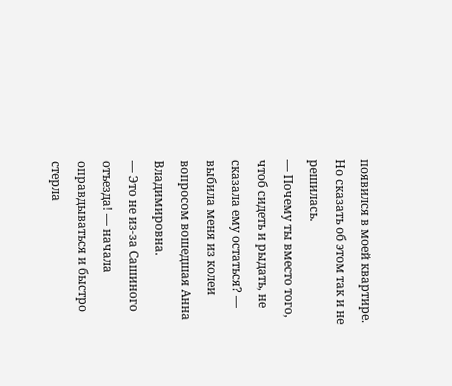появился в моей квартире. Но сказать об этом так и не решилась.
— Почему ты вместо того, чтоб сидеть и рыдать, не сказала ему остаться? — выбила меня из колеи вопросом вошедшая Анна Владимировна.
— Это не из-за Сашиного отъезда! — начала оправдываться и быстро стерла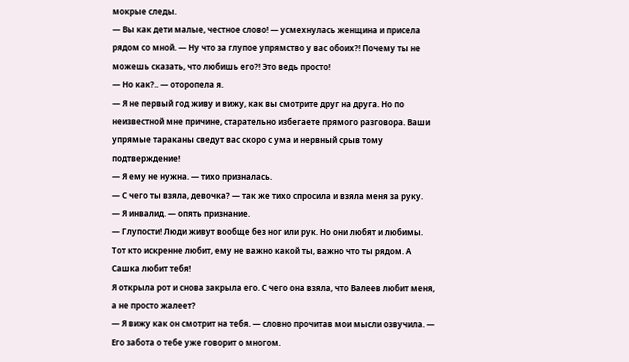мокрые следы.
— Вы как дети малые, честное слово! — усмехнулась женщина и присела рядом со мной. — Ну что за глупое упрямство у вас обоих?! Почему ты не можешь сказать, что любишь его?! Это ведь просто!
— Но как?.. — оторопела я.
— Я не первый год живу и вижу, как вы смотрите друг на друга. Но по неизвестной мне причине, старательно избегаете прямого разговора. Ваши упрямые тараканы сведут вас скоро с ума и нервный срыв тому подтверждение!
— Я ему не нужна. — тихо призналась.
— С чего ты взяла, девочка? — так же тихо спросила и взяла меня за руку.
— Я инвалид. — опять признание.
— Глупости! Люди живут вообще без ног или рук. Но они любят и любимы. Тот кто искренне любит, ему не важно какой ты, важно что ты рядом. А Сашка любит тебя!
Я открыла рот и снова закрыла его. С чего она взяла, что Валеев любит меня, а не просто жалеет?
— Я вижу как он смотрит на тебя. — словно прочитав мои мысли озвучила. — Его забота о тебе уже говорит о многом.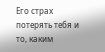Его страх потерять тебя и то, каким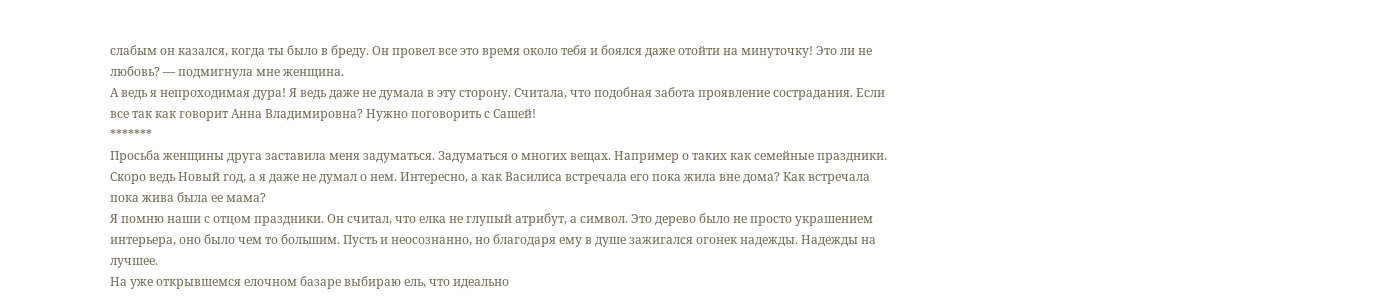слабым он казался, когда ты было в бреду. Он провел все это время около тебя и боялся даже отойти на минуточку! Это ли не любовь? — подмигнула мне женщина.
А ведь я непроходимая дура! Я ведь даже не думала в эту сторону. Считала, что подобная забота проявление сострадания. Если все так как говорит Анна Владимировна? Нужно поговорить с Сашей!
*******
Просьба женщины друга заставила меня задуматься. Задуматься о многих вещах. Например о таких как семейные праздники. Скоро ведь Новый год, а я даже не думал о нем. Интересно, а как Василиса встречала его пока жила вне дома? Как встречала пока жива была ее мама?
Я помню наши с отцом праздники. Он считал, что елка не глупый атрибут, а символ. Это дерево было не просто украшением интерьера, оно было чем то большим. Пусть и неосознанно, но благодаря ему в душе зажигался огонек надежды. Надежды на лучшее.
На уже открывшемся елочном базаре выбираю ель, что идеально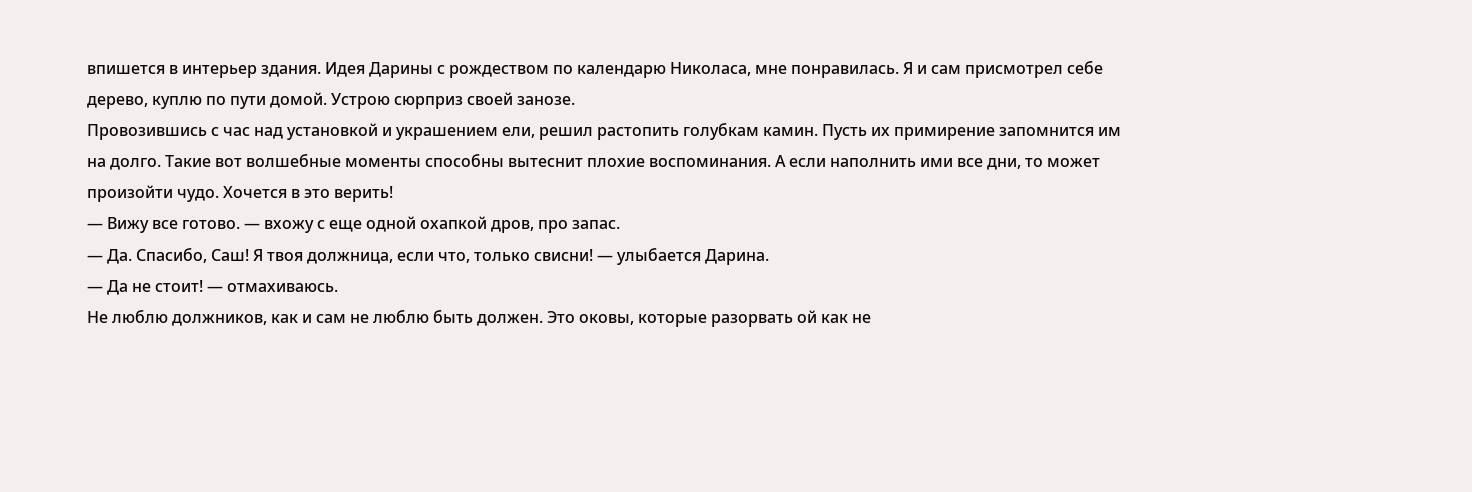впишется в интерьер здания. Идея Дарины с рождеством по календарю Николаса, мне понравилась. Я и сам присмотрел себе дерево, куплю по пути домой. Устрою сюрприз своей занозе.
Провозившись с час над установкой и украшением ели, решил растопить голубкам камин. Пусть их примирение запомнится им на долго. Такие вот волшебные моменты способны вытеснит плохие воспоминания. А если наполнить ими все дни, то может произойти чудо. Хочется в это верить!
— Вижу все готово. — вхожу с еще одной охапкой дров, про запас.
— Да. Спасибо, Саш! Я твоя должница, если что, только свисни! — улыбается Дарина.
— Да не стоит! — отмахиваюсь.
Не люблю должников, как и сам не люблю быть должен. Это оковы, которые разорвать ой как не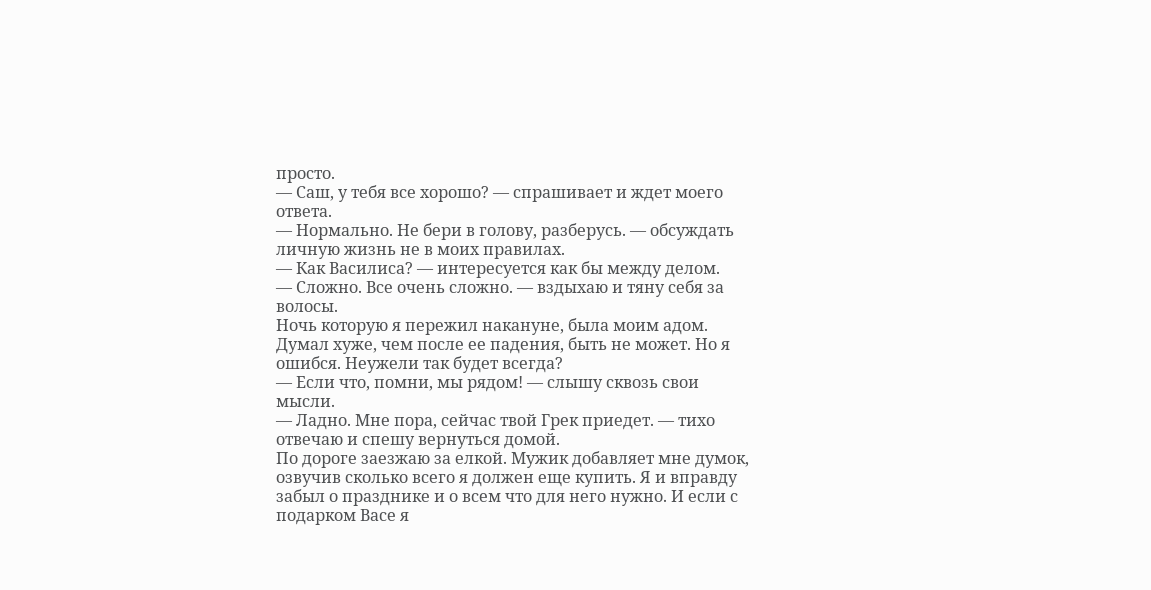просто.
— Саш, у тебя все хорошо? — спрашивает и ждет моего ответа.
— Нормально. Не бери в голову, разберусь. — обсуждать личную жизнь не в моих правилах.
— Как Василиса? — интересуется как бы между делом.
— Сложно. Все очень сложно. — вздыхаю и тяну себя за волосы.
Ночь которую я пережил накануне, была моим адом. Думал хуже, чем после ее падения, быть не может. Но я ошибся. Неужели так будет всегда?
— Если что, помни, мы рядом! — слышу сквозь свои мысли.
— Ладно. Мне пора, сейчас твой Грек приедет. — тихо отвечаю и спешу вернуться домой.
По дороге заезжаю за елкой. Мужик добавляет мне думок, озвучив сколько всего я должен еще купить. Я и вправду забыл о празднике и о всем что для него нужно. И если с подарком Васе я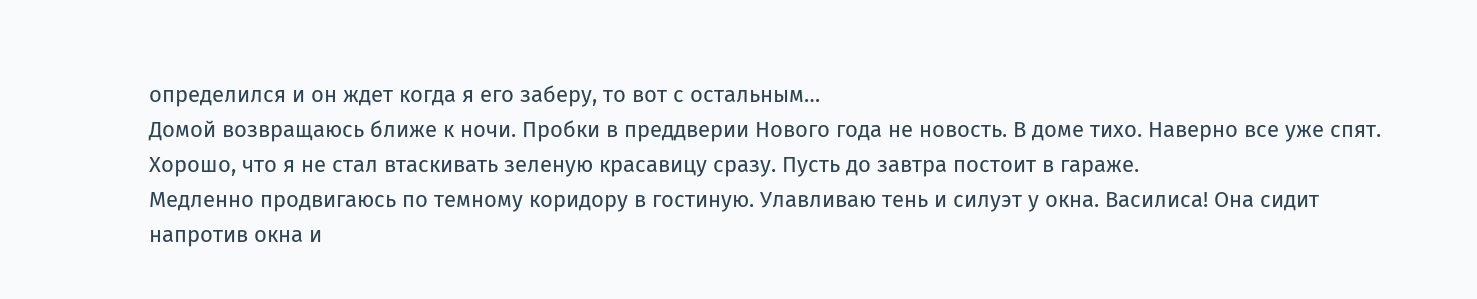определился и он ждет когда я его заберу, то вот с остальным…
Домой возвращаюсь ближе к ночи. Пробки в преддверии Нового года не новость. В доме тихо. Наверно все уже спят. Хорошо, что я не стал втаскивать зеленую красавицу сразу. Пусть до завтра постоит в гараже.
Медленно продвигаюсь по темному коридору в гостиную. Улавливаю тень и силуэт у окна. Василиса! Она сидит напротив окна и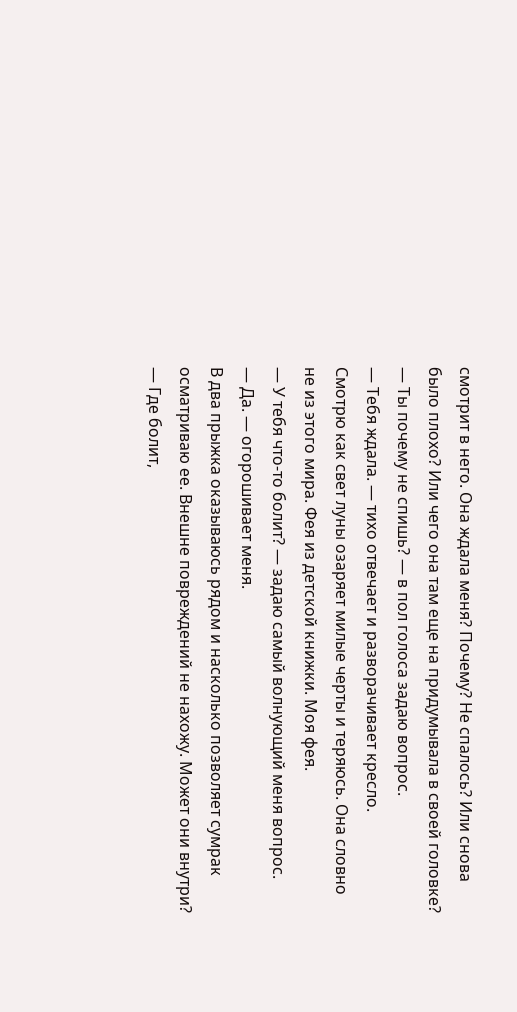смотрит в него. Она ждала меня? Почему? Не спалось? Или снова было плохо? Или чего она там еще на придумывала в своей головке?
— Ты почему не спишь? — в пол голоса задаю вопрос.
— Тебя ждала. — тихо отвечает и разворачивает кресло.
Смотрю как свет луны озаряет милые черты и теряюсь. Она словно не из этого мира. Фея из детской книжки. Моя фея.
— У тебя что-то болит? — задаю самый волнующий меня вопрос.
— Да. — огорошивает меня.
В два прыжка оказываюсь рядом и насколько позволяет сумрак осматриваю ее. Внешне повреждений не нахожу. Может они внутри?
— Где болит,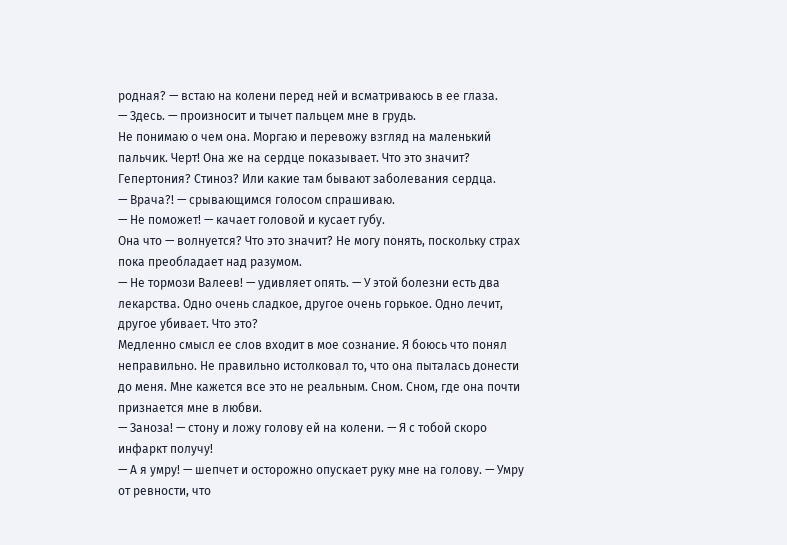родная? — встаю на колени перед ней и всматриваюсь в ее глаза.
— Здесь. — произносит и тычет пальцем мне в грудь.
Не понимаю о чем она. Моргаю и перевожу взгляд на маленький пальчик. Черт! Она же на сердце показывает. Что это значит? Гепертония? Стиноз? Или какие там бывают заболевания сердца.
— Врача?! — срывающимся голосом спрашиваю.
— Не поможет! — качает головой и кусает губу.
Она что — волнуется? Что это значит? Не могу понять, поскольку страх пока преобладает над разумом.
— Не тормози Валеев! — удивляет опять. — У этой болезни есть два лекарства. Одно очень сладкое, другое очень горькое. Одно лечит, другое убивает. Что это?
Медленно смысл ее слов входит в мое сознание. Я боюсь что понял неправильно. Не правильно истолковал то, что она пыталась донести до меня. Мне кажется все это не реальным. Сном. Сном, где она почти признается мне в любви.
— Заноза! — стону и ложу голову ей на колени. — Я с тобой скоро инфаркт получу!
— А я умру! — шепчет и осторожно опускает руку мне на голову. — Умру от ревности, что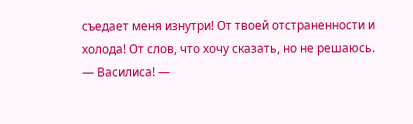съедает меня изнутри! От твоей отстраненности и холода! От слов, что хочу сказать, но не решаюсь.
— Василиса! —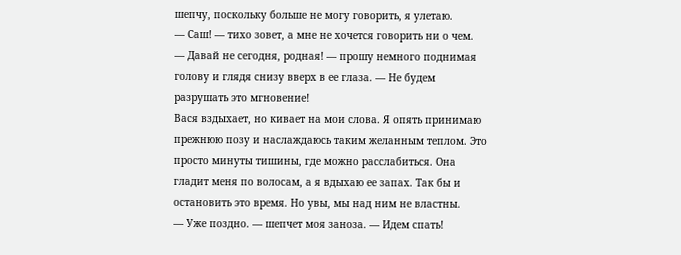шепчу, поскольку больше не могу говорить, я улетаю.
— Саш! — тихо зовет, а мне не хочется говорить ни о чем.
— Давай не сегодня, родная! — прошу немного поднимая голову и глядя снизу вверх в ее глаза. — Не будем разрушать это мгновение!
Вася вздыхает, но кивает на мои слова. Я опять принимаю прежнюю позу и наслаждаюсь таким желанным теплом. Это просто минуты тишины, где можно расслабиться. Она гладит меня по волосам, а я вдыхаю ее запах. Так бы и остановить это время. Но увы, мы над ним не властны.
— Уже поздно. — шепчет моя заноза. — Идем спать!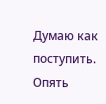Думаю как поступить. Опять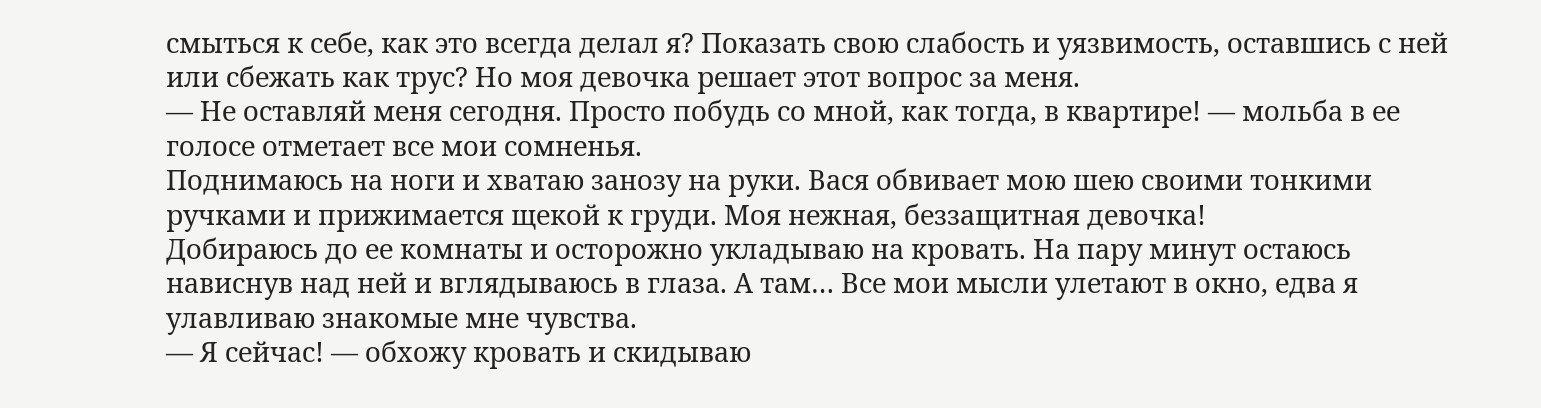смыться к себе, как это всегда делал я? Показать свою слабость и уязвимость, оставшись с ней или сбежать как трус? Но моя девочка решает этот вопрос за меня.
— Не оставляй меня сегодня. Просто побудь со мной, как тогда, в квартире! — мольба в ее голосе отметает все мои сомненья.
Поднимаюсь на ноги и хватаю занозу на руки. Вася обвивает мою шею своими тонкими ручками и прижимается щекой к груди. Моя нежная, беззащитная девочка!
Добираюсь до ее комнаты и осторожно укладываю на кровать. На пару минут остаюсь нависнув над ней и вглядываюсь в глаза. А там… Все мои мысли улетают в окно, едва я улавливаю знакомые мне чувства.
— Я сейчас! — обхожу кровать и скидываю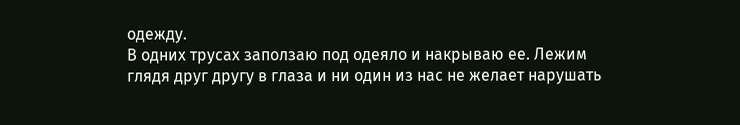одежду.
В одних трусах заползаю под одеяло и накрываю ее. Лежим глядя друг другу в глаза и ни один из нас не желает нарушать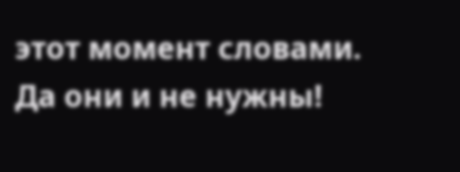этот момент словами. Да они и не нужны!